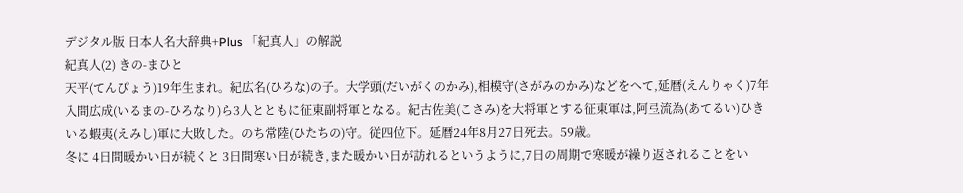デジタル版 日本人名大辞典+Plus 「紀真人」の解説
紀真人(2) きの-まひと
天平(てんぴょう)19年生まれ。紀広名(ひろな)の子。大学頭(だいがくのかみ),相模守(さがみのかみ)などをへて,延暦(えんりゃく)7年入間広成(いるまの-ひろなり)ら3人とともに征東副将軍となる。紀古佐美(こさみ)を大将軍とする征東軍は,阿弖流為(あてるい)ひきいる蝦夷(えみし)軍に大敗した。のち常陸(ひたちの)守。従四位下。延暦24年8月27日死去。59歳。
冬に 4日間暖かい日が続くと 3日間寒い日が続き,また暖かい日が訪れるというように,7日の周期で寒暖が繰り返されることをい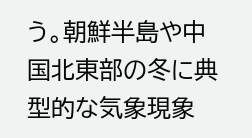う。朝鮮半島や中国北東部の冬に典型的な気象現象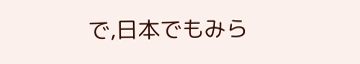で,日本でもみら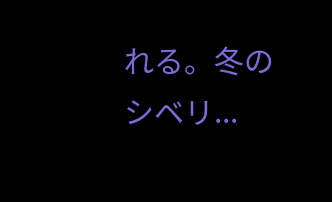れる。冬のシベリ...